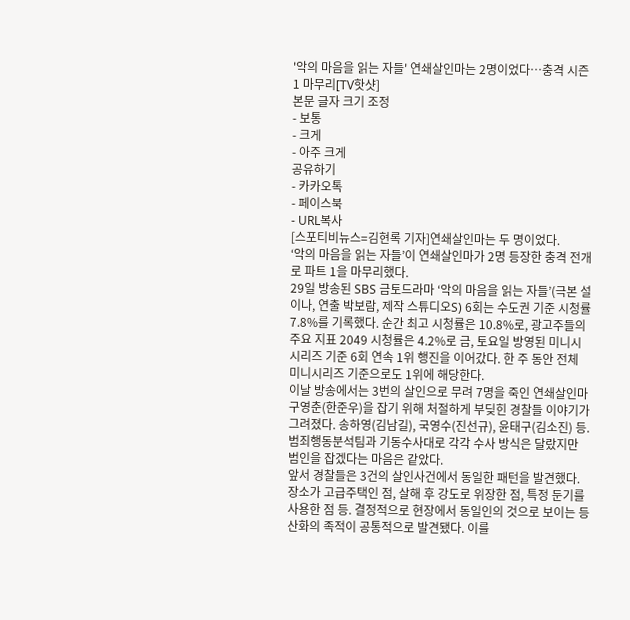'악의 마음을 읽는 자들' 연쇄살인마는 2명이었다…충격 시즌1 마무리[TV핫샷]
본문 글자 크기 조정
- 보통
- 크게
- 아주 크게
공유하기
- 카카오톡
- 페이스북
- URL복사
[스포티비뉴스=김현록 기자]연쇄살인마는 두 명이었다.
‘악의 마음을 읽는 자들’이 연쇄살인마가 2명 등장한 충격 전개로 파트 1을 마무리했다.
29일 방송된 SBS 금토드라마 ‘악의 마음을 읽는 자들’(극본 설이나, 연출 박보람, 제작 스튜디오S) 6회는 수도권 기준 시청률 7.8%를 기록했다. 순간 최고 시청률은 10.8%로, 광고주들의 주요 지표 2049 시청률은 4.2%로 금, 토요일 방영된 미니시시리즈 기준 6회 연속 1위 행진을 이어갔다. 한 주 동안 전체 미니시리즈 기준으로도 1위에 해당한다.
이날 방송에서는 3번의 살인으로 무려 7명을 죽인 연쇄살인마 구영춘(한준우)을 잡기 위해 처절하게 부딪힌 경찰들 이야기가 그려졌다. 송하영(김남길), 국영수(진선규), 윤태구(김소진) 등. 범죄행동분석팀과 기동수사대로 각각 수사 방식은 달랐지만 범인을 잡겠다는 마음은 같았다.
앞서 경찰들은 3건의 살인사건에서 동일한 패턴을 발견했다. 장소가 고급주택인 점, 살해 후 강도로 위장한 점, 특정 둔기를 사용한 점 등. 결정적으로 현장에서 동일인의 것으로 보이는 등산화의 족적이 공통적으로 발견됐다. 이를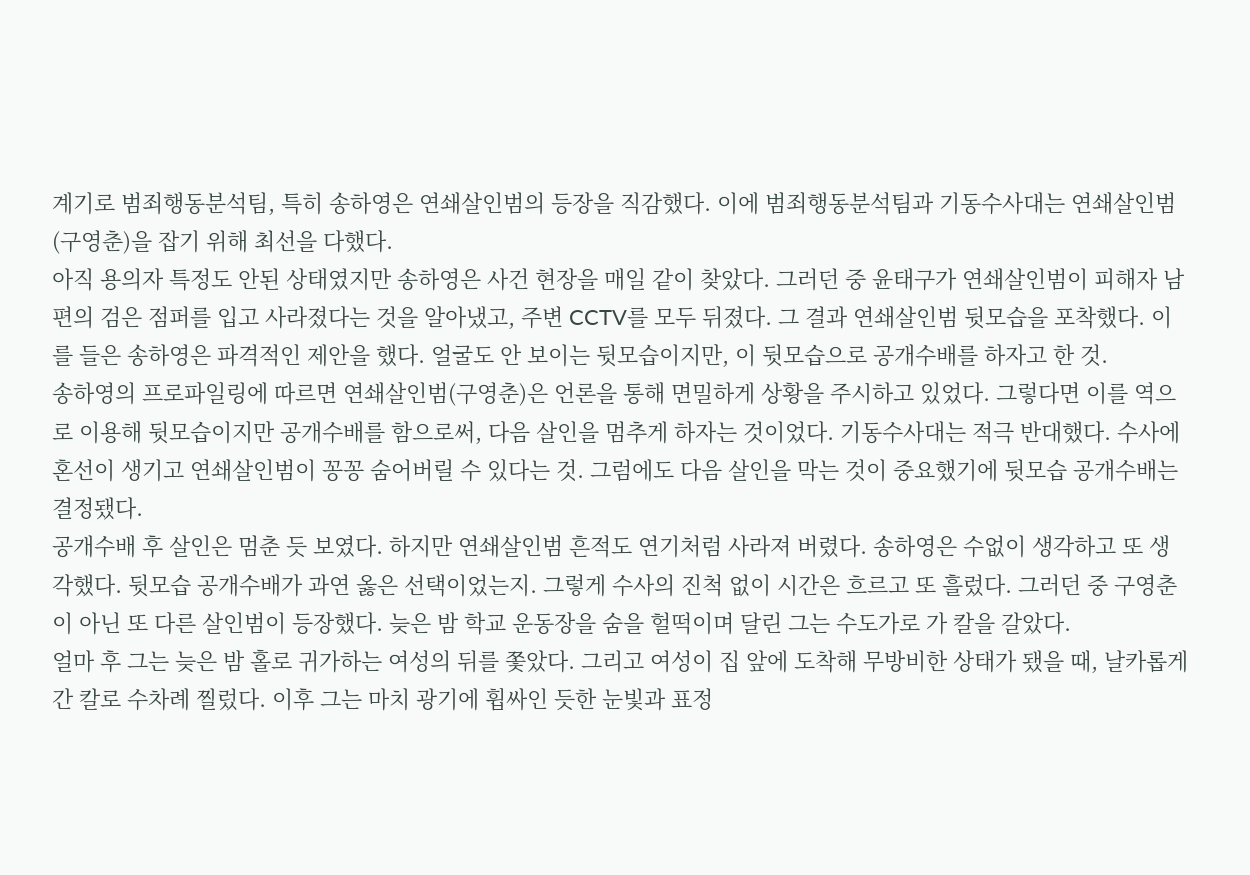계기로 범죄행동분석팀, 특히 송하영은 연쇄살인범의 등장을 직감했다. 이에 범죄행동분석팀과 기동수사대는 연쇄살인범(구영춘)을 잡기 위해 최선을 다했다.
아직 용의자 특정도 안된 상태였지만 송하영은 사건 현장을 매일 같이 찾았다. 그러던 중 윤태구가 연쇄살인범이 피해자 남편의 검은 점퍼를 입고 사라졌다는 것을 알아냈고, 주변 CCTV를 모두 뒤졌다. 그 결과 연쇄살인범 뒷모습을 포착했다. 이를 들은 송하영은 파격적인 제안을 했다. 얼굴도 안 보이는 뒷모습이지만, 이 뒷모습으로 공개수배를 하자고 한 것.
송하영의 프로파일링에 따르면 연쇄살인범(구영춘)은 언론을 통해 면밀하게 상황을 주시하고 있었다. 그렇다면 이를 역으로 이용해 뒷모습이지만 공개수배를 함으로써, 다음 살인을 멈추게 하자는 것이었다. 기동수사대는 적극 반대했다. 수사에 혼선이 생기고 연쇄살인범이 꽁꽁 숨어버릴 수 있다는 것. 그럼에도 다음 살인을 막는 것이 중요했기에 뒷모습 공개수배는 결정됐다.
공개수배 후 살인은 멈춘 듯 보였다. 하지만 연쇄살인범 흔적도 연기처럼 사라져 버렸다. 송하영은 수없이 생각하고 또 생각했다. 뒷모습 공개수배가 과연 옳은 선택이었는지. 그렇게 수사의 진척 없이 시간은 흐르고 또 흘렀다. 그러던 중 구영춘이 아닌 또 다른 살인범이 등장했다. 늦은 밤 학교 운동장을 숨을 헐떡이며 달린 그는 수도가로 가 칼을 갈았다.
얼마 후 그는 늦은 밤 홀로 귀가하는 여성의 뒤를 쫓았다. 그리고 여성이 집 앞에 도착해 무방비한 상태가 됐을 때, 날카롭게 간 칼로 수차례 찔렀다. 이후 그는 마치 광기에 휩싸인 듯한 눈빛과 표정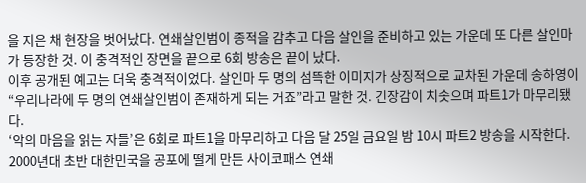을 지은 채 현장을 벗어났다. 연쇄살인범이 종적을 감추고 다음 살인을 준비하고 있는 가운데 또 다른 살인마가 등장한 것. 이 충격적인 장면을 끝으로 6회 방송은 끝이 났다.
이후 공개된 예고는 더욱 충격적이었다. 살인마 두 명의 섬뜩한 이미지가 상징적으로 교차된 가운데 송하영이 “우리나라에 두 명의 연쇄살인범이 존재하게 되는 거죠”라고 말한 것. 긴장감이 치솟으며 파트1가 마무리됐다.
‘악의 마음을 읽는 자들’은 6회로 파트1을 마무리하고 다음 달 25일 금요일 밤 10시 파트2 방송을 시작한다. 2000년대 초반 대한민국을 공포에 떨게 만든 사이코패스 연쇄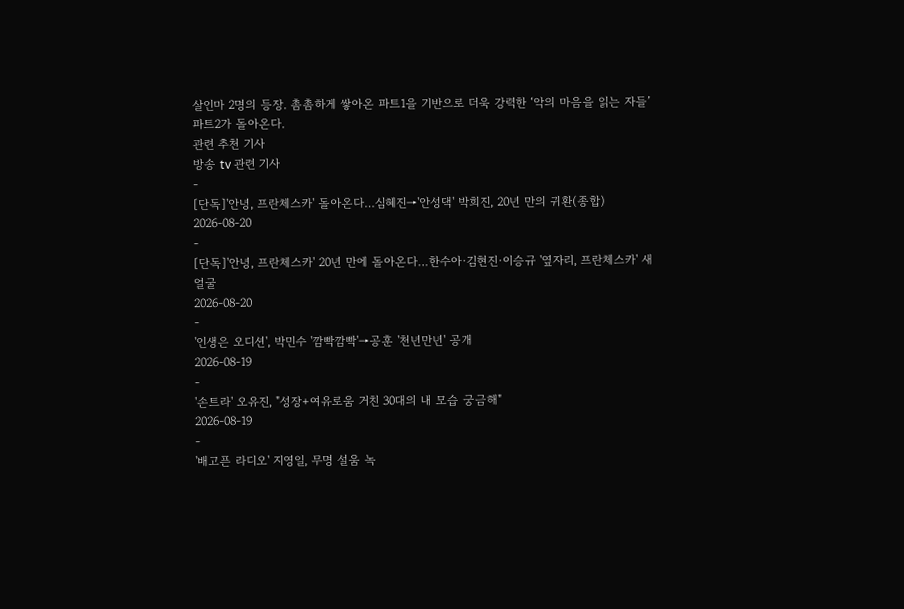살인마 2명의 등장. 촘촘하게 쌓아온 파트1을 기반으로 더욱 강력한 ‘악의 마음을 읽는 자들’ 파트2가 돌아온다.
관련 추천 기사
방송 tv 관련 기사
-
[단독]'안녕, 프란체스카' 돌아온다…심혜진→'안성댁' 박희진, 20년 만의 귀환(종합)
2026-08-20
-
[단독]'안녕, 프란체스카' 20년 만에 돌아온다…한수아·김현진·이승규 '옆자리, 프란체스카' 새 얼굴
2026-08-20
-
'인생은 오디션', 박민수 '깜빡깜빡'→공훈 '천년만년' 공개
2026-08-19
-
'손트라' 오유진, "성장+여유로움 거친 30대의 내 모습 궁금해"
2026-08-19
-
'배고픈 라디오' 지영일, 무명 설움 녹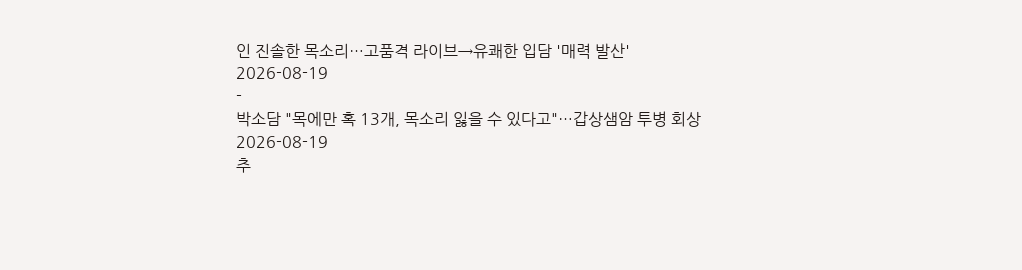인 진솔한 목소리…고품격 라이브→유쾌한 입담 '매력 발산'
2026-08-19
-
박소담 "목에만 혹 13개, 목소리 잃을 수 있다고"…갑상샘암 투병 회상
2026-08-19
추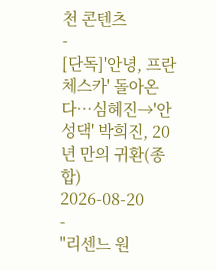천 콘텐츠
-
[단독]'안녕, 프란체스카' 돌아온다…심혜진→'안성댁' 박희진, 20년 만의 귀환(종합)
2026-08-20
-
"리센느 원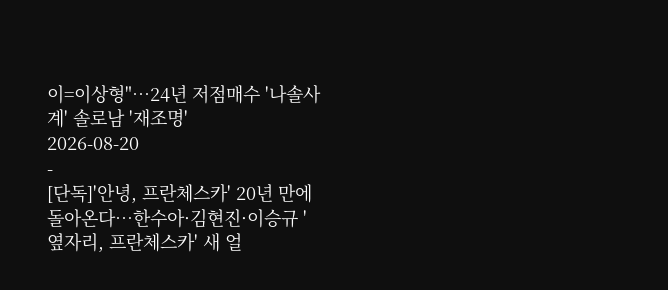이=이상형"…24년 저점매수 '나솔사계' 솔로남 '재조명'
2026-08-20
-
[단독]'안녕, 프란체스카' 20년 만에 돌아온다…한수아·김현진·이승규 '옆자리, 프란체스카' 새 얼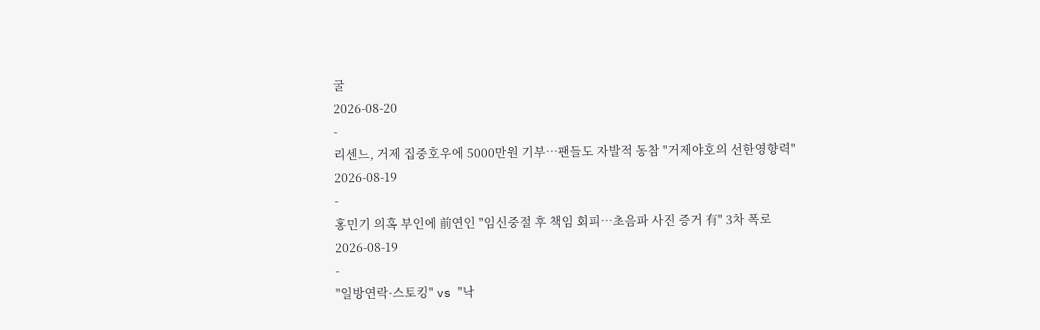굴
2026-08-20
-
리센느, 거제 집중호우에 5000만원 기부…팬들도 자발적 동참 "거제야호의 선한영향력"
2026-08-19
-
홍민기 의혹 부인에 前연인 "임신중절 후 책임 회피…초음파 사진 증거 有" 3차 폭로
2026-08-19
-
"일방연락·스토킹" vs "낙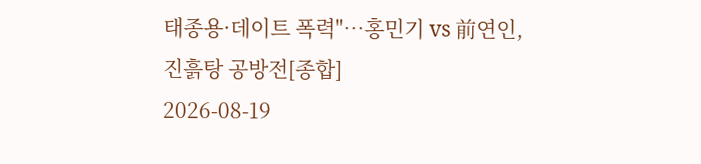태종용·데이트 폭력"…홍민기 vs 前연인, 진흙탕 공방전[종합]
2026-08-19